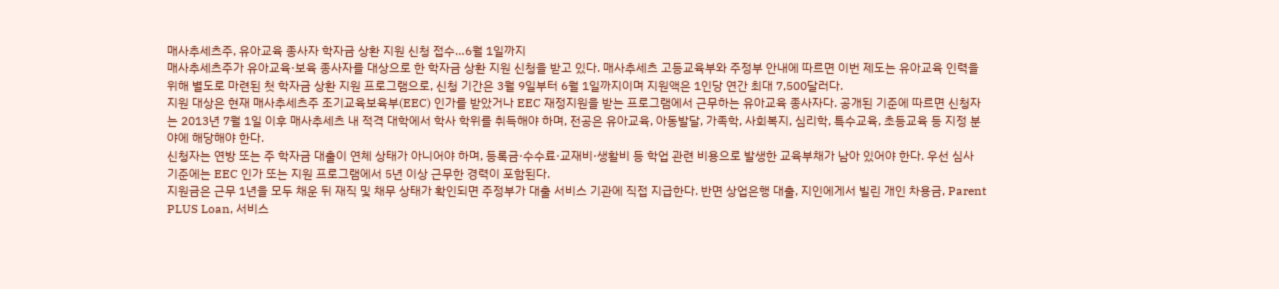매사추세츠주, 유아교육 종사자 학자금 상환 지원 신청 접수…6월 1일까지
매사추세츠주가 유아교육·보육 종사자를 대상으로 한 학자금 상환 지원 신청을 받고 있다. 매사추세츠 고등교육부와 주정부 안내에 따르면 이번 제도는 유아교육 인력을 위해 별도로 마련된 첫 학자금 상환 지원 프로그램으로, 신청 기간은 3월 9일부터 6월 1일까지이며 지원액은 1인당 연간 최대 7,500달러다.
지원 대상은 현재 매사추세츠주 조기교육보육부(EEC) 인가를 받았거나 EEC 재정지원을 받는 프로그램에서 근무하는 유아교육 종사자다. 공개된 기준에 따르면 신청자는 2013년 7월 1일 이후 매사추세츠 내 적격 대학에서 학사 학위를 취득해야 하며, 전공은 유아교육, 아동발달, 가족학, 사회복지, 심리학, 특수교육, 초등교육 등 지정 분야에 해당해야 한다.
신청자는 연방 또는 주 학자금 대출이 연체 상태가 아니어야 하며, 등록금·수수료·교재비·생활비 등 학업 관련 비용으로 발생한 교육부채가 남아 있어야 한다. 우선 심사 기준에는 EEC 인가 또는 지원 프로그램에서 5년 이상 근무한 경력이 포함된다.
지원금은 근무 1년을 모두 채운 뒤 재직 및 채무 상태가 확인되면 주정부가 대출 서비스 기관에 직접 지급한다. 반면 상업은행 대출, 지인에게서 빌린 개인 차용금, Parent PLUS Loan, 서비스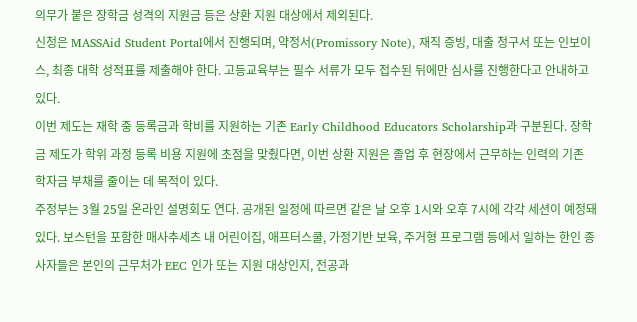의무가 붙은 장학금 성격의 지원금 등은 상환 지원 대상에서 제외된다.
신청은 MASSAid Student Portal에서 진행되며, 약정서(Promissory Note), 재직 증빙, 대출 청구서 또는 인보이스, 최종 대학 성적표를 제출해야 한다. 고등교육부는 필수 서류가 모두 접수된 뒤에만 심사를 진행한다고 안내하고 있다.
이번 제도는 재학 중 등록금과 학비를 지원하는 기존 Early Childhood Educators Scholarship과 구분된다. 장학금 제도가 학위 과정 등록 비용 지원에 초점을 맞췄다면, 이번 상환 지원은 졸업 후 현장에서 근무하는 인력의 기존 학자금 부채를 줄이는 데 목적이 있다.
주정부는 3월 25일 온라인 설명회도 연다. 공개된 일정에 따르면 같은 날 오후 1시와 오후 7시에 각각 세션이 예정돼 있다. 보스턴을 포함한 매사추세츠 내 어린이집, 애프터스쿨, 가정기반 보육, 주거형 프로그램 등에서 일하는 한인 종사자들은 본인의 근무처가 EEC 인가 또는 지원 대상인지, 전공과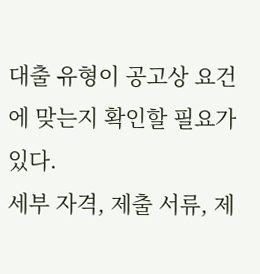대출 유형이 공고상 요건에 맞는지 확인할 필요가 있다.
세부 자격, 제출 서류, 제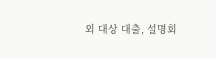외 대상 대출, 설명회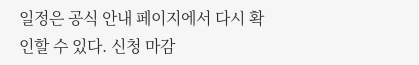일정은 공식 안내 페이지에서 다시 확인할 수 있다. 신청 마감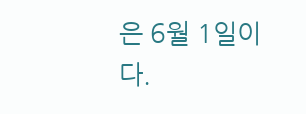은 6월 1일이다.